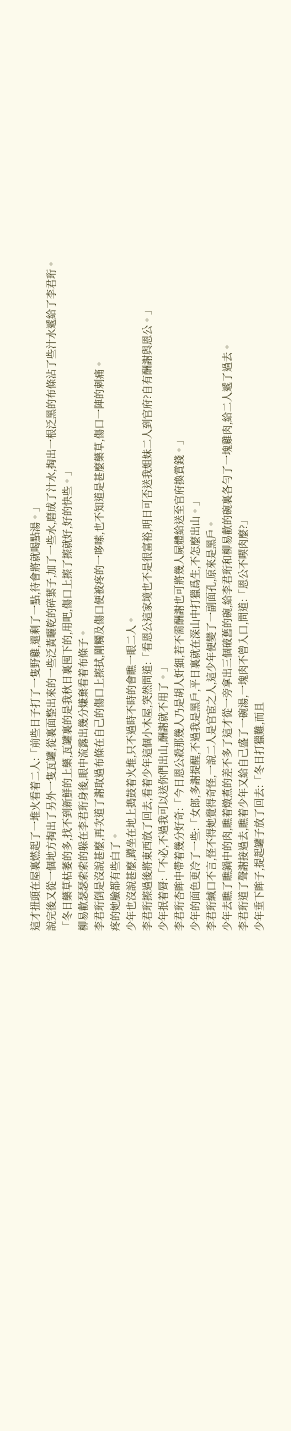這才扭頭在屋裏燃起了一堆火看着二人:「前些日子打了一隻野雞,還剩了一點,待會將就喝點湯。」
說完後又從一個地方掏出了另外一隻瓦罐,從裏面整出來的一些泛黃曬乾的碎葉子,加了一些水,磨成了汁水,掏出一根泛黑的布條沾了些汁水遞給了李君珩。
「冬日藥草枯萎的多,找不到新鮮的上藥,瓦罐裏的是我秋日裏囤下的,用吧,傷口上擦了擦就好,好的快些。」
柳易歡瑟瑟索索的躲在李君珩身後,眼中流露出幾分嫌棄看着布條子。
李君珩倒是沒說甚麼,再次道了謝取過布條在自己的傷口上擦拭,剛觸及傷口便被疼的一哆嗦,也不知道是甚麼藥草,傷口一陣的刺痛。
疼的她臉都有些白了。
少年也沒說甚麼,蹲坐在地上搗鼓着火堆,只不過時不時的會瞧一眼二人。
李君珩擦過後將東西放了回去,看着少年這個小木屋,突然問道:「看恩公這家境也不是很富裕,明日可否送我姐妹二人到官府?自有酬謝與恩公。」
少年抿着脣:「不必,不過我可以送你們出山,酬謝就不用了。」
李君珩杏眸中帶着幾分好奇:「今日恩公殺那幾人乃是胡人奸細,若不需酬謝也可將幾人屍體給送至官府換賞錢。」
少年的面色更冷了一些:「女郎,多謝提醒,不過我是黑戶,平日裏就在深山中打獵爲生,不怎麼出山。」
李君珩緘口不言,怪不得她覺得奇怪,一說二人是官宦之人,這少年便變了一副面孔,原來是黑戶。
少年去瞧了瞧鍋中的肉,瞧着燉煮的差不多了這才從一旁拿出三個破舊的碗,給李君珩和柳易歡的碗裏各勻了一塊雞肉,給二人遞了過去。
李君珩道了聲謝接過去,瞧着少年又給自己盛了一碗湯,一塊肉不曾入口,問道:「恩公不喫肉麼?」
少年垂下眸子,提起罐子放了回去:「冬日打獵難,而且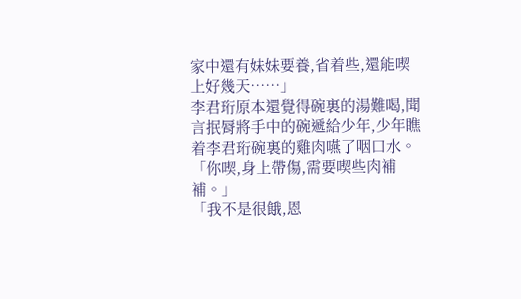家中還有妹妹要養,省着些,還能喫上好幾天……」
李君珩原本還覺得碗裏的湯難喝,聞言抿脣將手中的碗遞給少年,少年瞧着李君珩碗裏的雞肉嚥了咽口水。
「你喫,身上帶傷,需要喫些肉補補。」
「我不是很餓,恩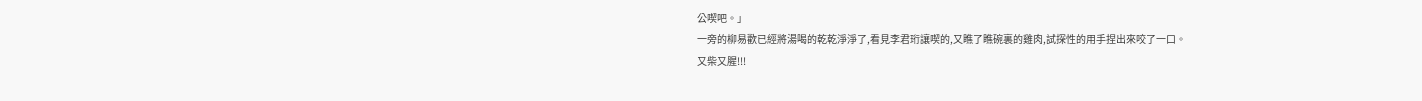公喫吧。」
一旁的柳易歡已經將湯喝的乾乾淨淨了,看見李君珩讓喫的,又瞧了瞧碗裏的雞肉,試探性的用手捏出來咬了一口。
又柴又腥!!!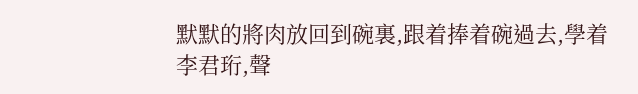默默的將肉放回到碗裏,跟着捧着碗過去,學着李君珩,聲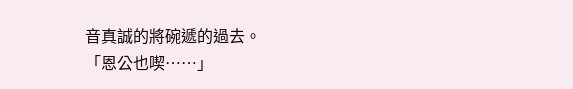音真誠的將碗遞的過去。
「恩公也喫……」